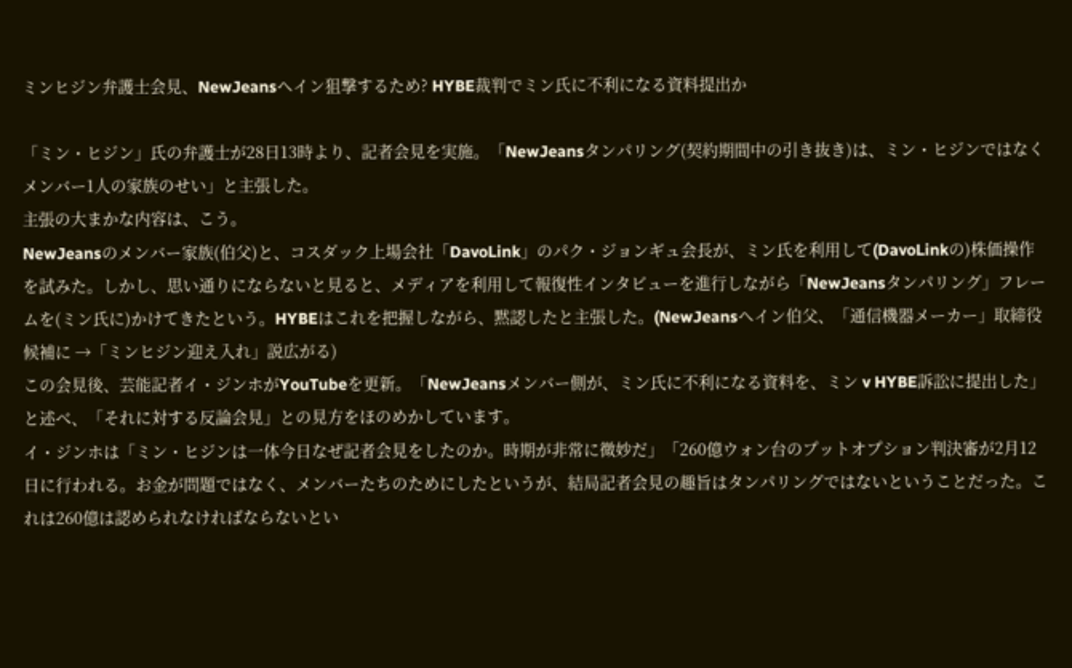ミンヒジン弁護士会見、NewJeansヘイン狙撃するため? HYBE裁判でミン氏に不利になる資料提出か

「ミン・ヒジン」氏の弁護士が28日13時より、記者会見を実施。「NewJeansタンパリング(契約期間中の引き抜き)は、ミン・ヒジンではなくメンバー1人の家族のせい」と主張した。
主張の大まかな内容は、こう。
NewJeansのメンバー家族(伯父)と、コスダック上場会社「DavoLink」のパク・ジョンギュ会長が、ミン氏を利用して(DavoLinkの)株価操作を試みた。しかし、思い通りにならないと見ると、メディアを利用して報復性インタビューを進行しながら「NewJeansタンパリング」フレームを(ミン氏に)かけてきたという。HYBEはこれを把握しながら、黙認したと主張した。(NewJeansヘイン伯父、「通信機器メーカー」取締役候補に →「ミンヒジン迎え入れ」説広がる)
この会見後、芸能記者イ・ジンホがYouTubeを更新。「NewJeansメンバー側が、ミン氏に不利になる資料を、ミン v HYBE訴訟に提出した」と述べ、「それに対する反論会見」との見方をほのめかしています。
イ・ジンホは「ミン・ヒジンは一体今日なぜ記者会見をしたのか。時期が非常に微妙だ」「260億ウォン台のプットオプション判決審が2月12日に行われる。お金が問題ではなく、メンバーたちのためにしたというが、結局記者会見の趣旨はタンパリングではないということだった。これは260億は認められなければならないとい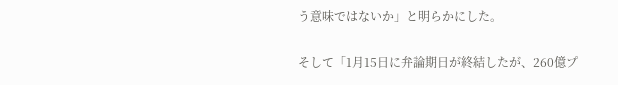う意味ではないか」と明らかにした。

そして「1月15日に弁論期日が終結したが、260億プ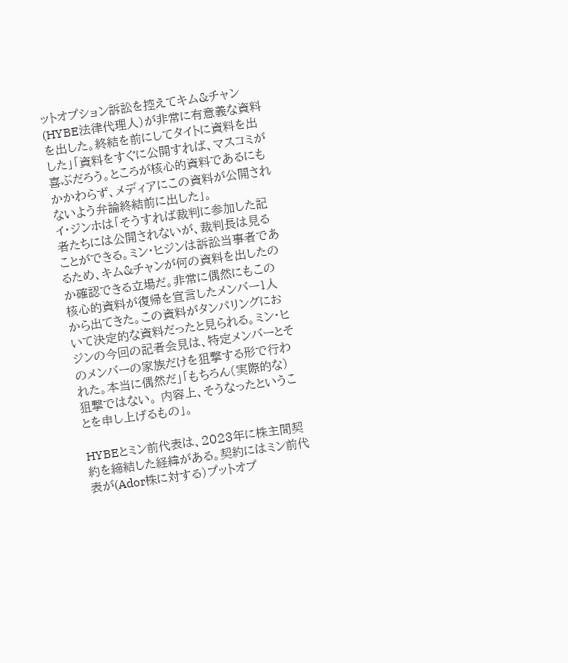ットオプション訴訟を控えてキム&チャン(HYBE法律代理人)が非常に有意義な資料を出した。終結を前にしてタイトに資料を出した」「資料をすぐに公開すれば、マスコミが喜ぶだろう。ところが核心的資料であるにもかかわらず、メディアにこの資料が公開されないよう弁論終結前に出した」。
イ・ジンホは「そうすれば裁判に参加した記者たちには公開されないが、裁判長は見ることができる。ミン・ヒジンは訴訟当事者であるため、キム&チャンが何の資料を出したのか確認できる立場だ。非常に偶然にもこの核心的資料が復帰を宣言したメンバー1人から出てきた。この資料がタンパリングにおいて決定的な資料だったと見られる。ミン・ヒジンの今回の記者会見は、特定メンバーとそのメンバーの家族だけを狙撃する形で行われた。本当に偶然だ」「もちろん(実際的な)狙撃ではない。 内容上、そうなったということを申し上げるもの」。

HYBEとミン前代表は、2023年に株主間契約を締結した経緯がある。契約にはミン前代表が(Ador株に対する)プットオプ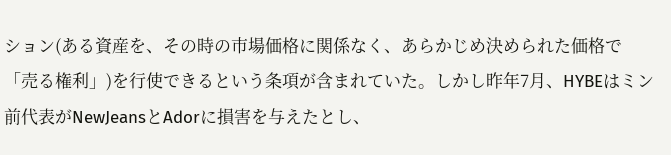ション(ある資産を、その時の市場価格に関係なく、あらかじめ決められた価格で「売る権利」)を行使できるという条項が含まれていた。しかし昨年7月、HYBEはミン前代表がNewJeansとAdorに損害を与えたとし、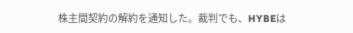株主間契約の解約を通知した。裁判でも、HYBEは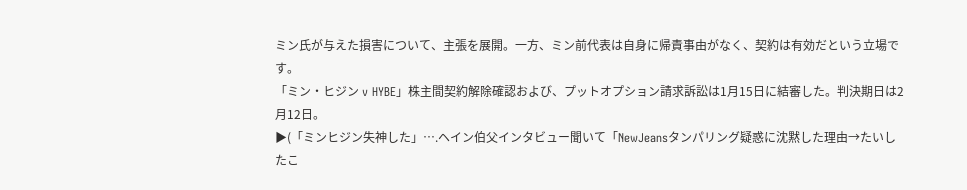ミン氏が与えた損害について、主張を展開。一方、ミン前代表は自身に帰責事由がなく、契約は有効だという立場です。
「ミン・ヒジン v HYBE」株主間契約解除確認および、プットオプション請求訴訟は1月15日に結審した。判決期日は2月12日。
▶(「ミンヒジン失神した」….ヘイン伯父インタビュー聞いて「NewJeansタンパリング疑惑に沈黙した理由→たいしたこ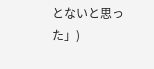とないと思った」)